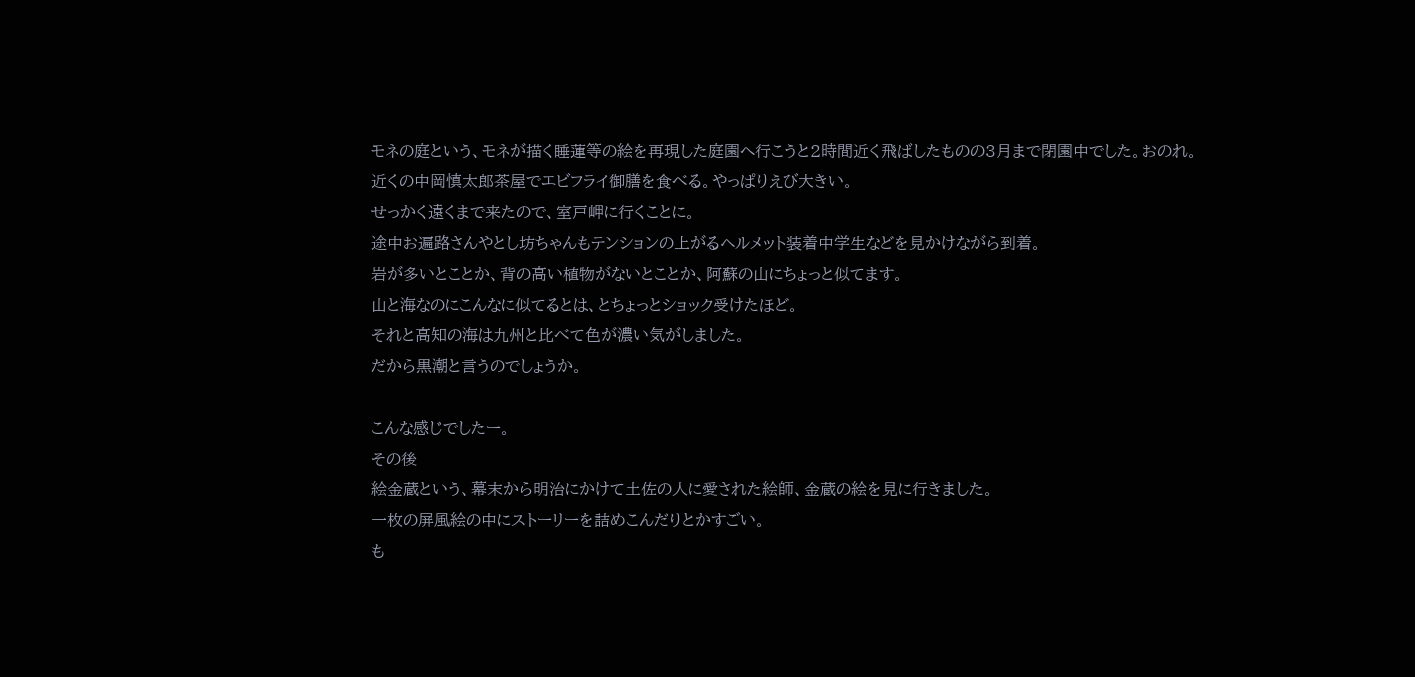モネの庭という、モネが描く睡蓮等の絵を再現した庭園へ行こうと2時間近く飛ばしたものの3月まで閉園中でした。おのれ。
近くの中岡慎太郎茶屋でエビフライ御膳を食べる。やっぱりえび大きい。
せっかく遠くまで来たので、室戸岬に行くことに。
途中お遍路さんやとし坊ちゃんもテンションの上がるヘルメット装着中学生などを見かけながら到着。
岩が多いとことか、背の高い植物がないとことか、阿蘇の山にちょっと似てます。
山と海なのにこんなに似てるとは、とちょっとショック受けたほど。
それと高知の海は九州と比べて色が濃い気がしました。
だから黒潮と言うのでしょうか。

こんな感じでしたー。
その後
絵金蔵という、幕末から明治にかけて土佐の人に愛された絵師、金蔵の絵を見に行きました。
一枚の屏風絵の中にストーリーを詰めこんだりとかすごい。
も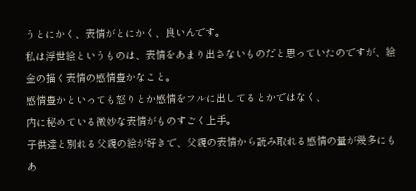うとにかく、表情がとにかく、良いんです。
私は浮世絵というものは、表情をあまり出さないものだと思っていたのですが、絵金の描く表情の感情豊かなこと。
感情豊かといっても怒りとか感情をフルに出してるとかではなく、
内に秘めている微妙な表情がものすごく上手。
子供達と別れる父親の絵が好きで、父親の表情から読み取れる感情の量が幾多にもあ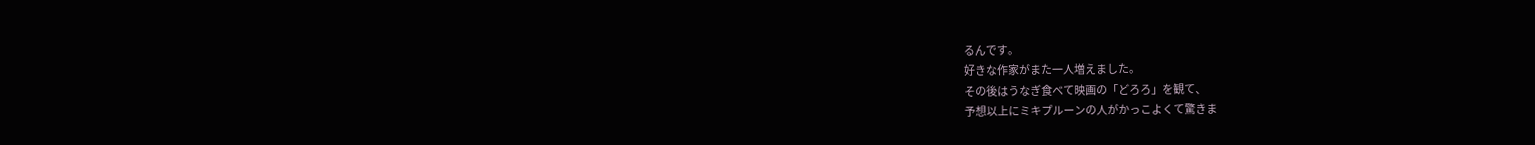るんです。
好きな作家がまた一人増えました。
その後はうなぎ食べて映画の「どろろ」を観て、
予想以上にミキプルーンの人がかっこよくて驚きま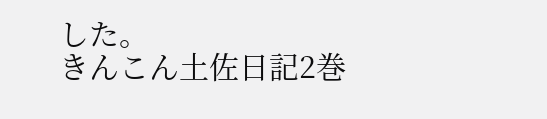した。
きんこん土佐日記2巻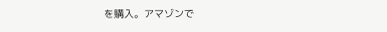を購入。アマゾンで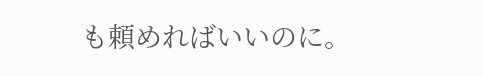も頼めればいいのに。